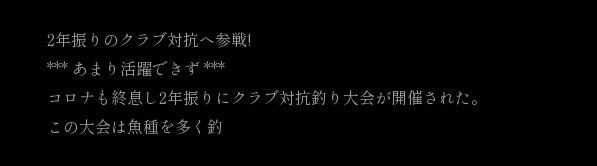2年振りのクラブ対抗へ参戦!
*** あまり活躍できず ***
コロナも終息し2年振りにクラブ対抗釣り大会が開催された。
この大会は魚種を多く釣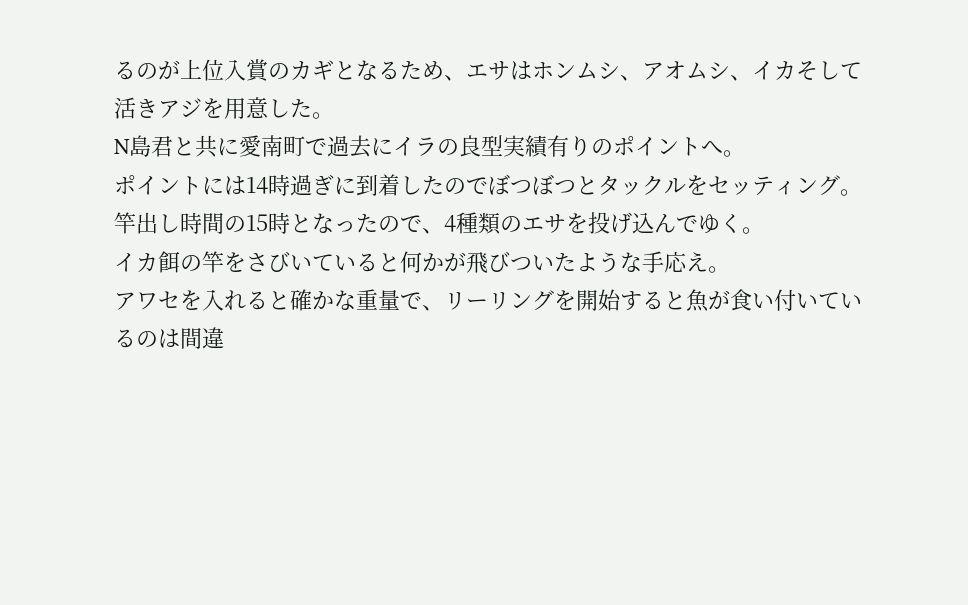るのが上位入賞のカギとなるため、エサはホンムシ、アオムシ、イカそして活きアジを用意した。
N島君と共に愛南町で過去にイラの良型実績有りのポイントへ。
ポイントには14時過ぎに到着したのでぼつぼつとタックルをセッティング。
竿出し時間の15時となったので、4種類のエサを投げ込んでゆく。
イカ餌の竿をさびいていると何かが飛びついたような手応え。
アワセを入れると確かな重量で、リーリングを開始すると魚が食い付いているのは間違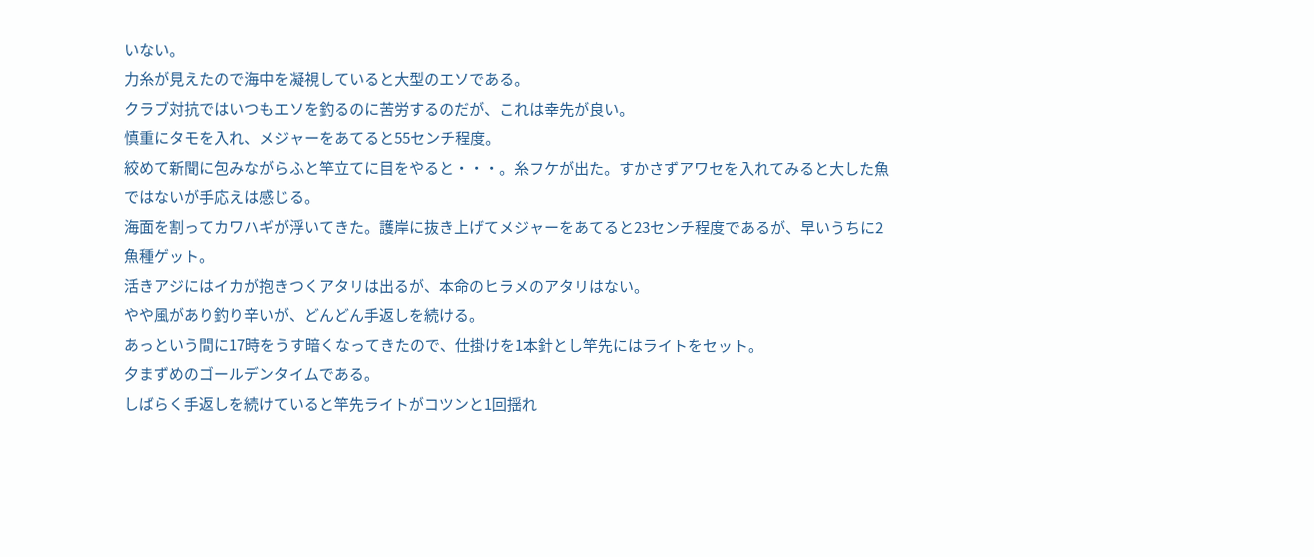いない。
力糸が見えたので海中を凝視していると大型のエソである。
クラブ対抗ではいつもエソを釣るのに苦労するのだが、これは幸先が良い。
慎重にタモを入れ、メジャーをあてると55センチ程度。
絞めて新聞に包みながらふと竿立てに目をやると・・・。糸フケが出た。すかさずアワセを入れてみると大した魚ではないが手応えは感じる。
海面を割ってカワハギが浮いてきた。護岸に抜き上げてメジャーをあてると23センチ程度であるが、早いうちに2魚種ゲット。
活きアジにはイカが抱きつくアタリは出るが、本命のヒラメのアタリはない。
やや風があり釣り辛いが、どんどん手返しを続ける。
あっという間に17時をうす暗くなってきたので、仕掛けを1本針とし竿先にはライトをセット。
夕まずめのゴールデンタイムである。
しばらく手返しを続けていると竿先ライトがコツンと1回揺れ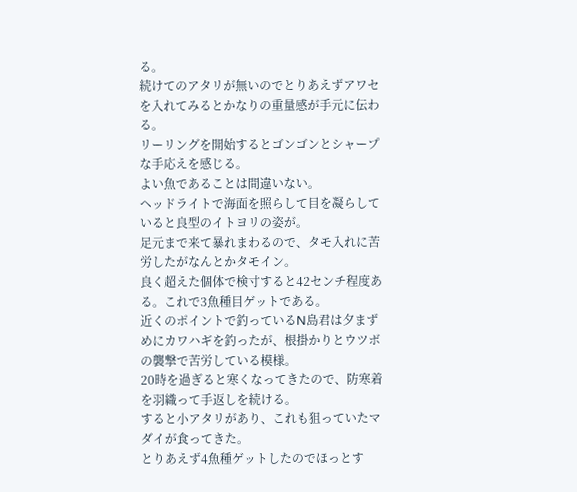る。
続けてのアタリが無いのでとりあえずアワセを入れてみるとかなりの重量感が手元に伝わる。
リーリングを開始するとゴンゴンとシャープな手応えを感じる。
よい魚であることは間違いない。
ヘッドライトで海面を照らして目を凝らしていると良型のイトヨリの姿が。
足元まで来て暴れまわるので、タモ入れに苦労したがなんとかタモイン。
良く超えた個体で検寸すると42センチ程度ある。これで3魚種目ゲットである。
近くのポイントで釣っているN島君は夕まずめにカワハギを釣ったが、根掛かりとウツボの襲撃で苦労している模様。
20時を過ぎると寒くなってきたので、防寒着を羽織って手返しを続ける。
すると小アタリがあり、これも狙っていたマダイが食ってきた。
とりあえず4魚種ゲットしたのでほっとす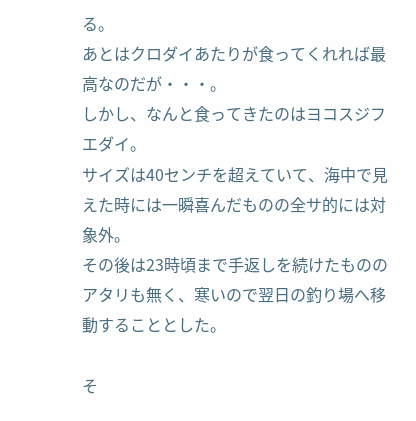る。
あとはクロダイあたりが食ってくれれば最高なのだが・・・。
しかし、なんと食ってきたのはヨコスジフエダイ。
サイズは40センチを超えていて、海中で見えた時には一瞬喜んだものの全サ的には対象外。
その後は23時頃まで手返しを続けたもののアタリも無く、寒いので翌日の釣り場へ移動することとした。

そ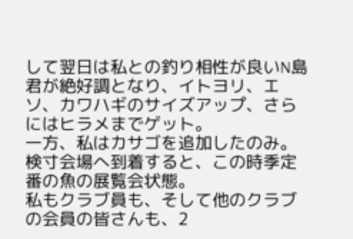して翌日は私との釣り相性が良いN島君が絶好調となり、イトヨリ、エソ、カワハギのサイズアップ、さらにはヒラメまでゲット。
一方、私はカサゴを追加したのみ。
検寸会場へ到着すると、この時季定番の魚の展覧会状態。
私もクラブ員も、そして他のクラブの会員の皆さんも、2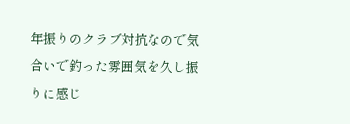年振りのクラブ対抗なので気合いで釣った雰囲気を久し振りに感じ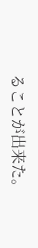ることが出来た。